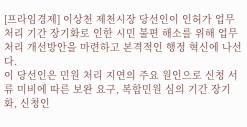[프라임경제] 이상천 제천시장 당선인이 인허가 업무 처리 기간 장기화로 인한 시민 불편 해소를 위해 업무 처리 개선방안을 마련하고 본격적인 행정 혁신에 나선다.
이 당선인은 민원 처리 지연의 주요 원인으로 신청 서류 미비에 따른 보완 요구, 복합민원 심의 기간 장기화, 신청인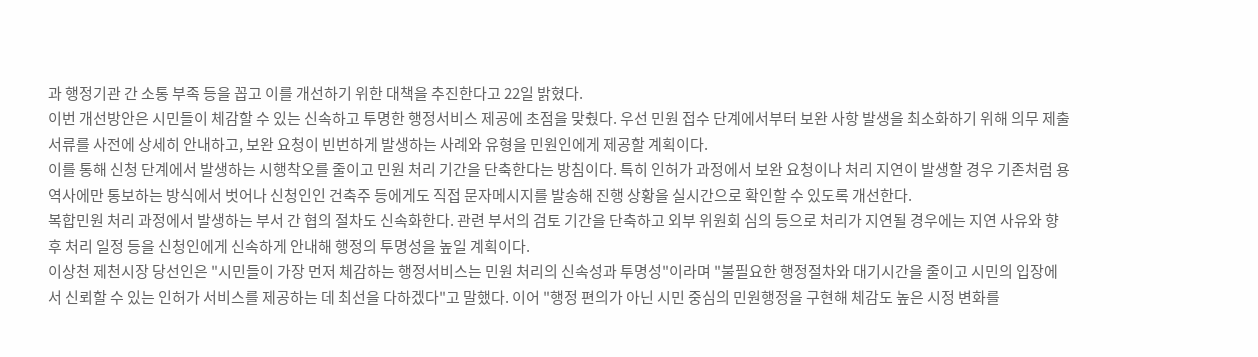과 행정기관 간 소통 부족 등을 꼽고 이를 개선하기 위한 대책을 추진한다고 22일 밝혔다.
이번 개선방안은 시민들이 체감할 수 있는 신속하고 투명한 행정서비스 제공에 초점을 맞췄다. 우선 민원 접수 단계에서부터 보완 사항 발생을 최소화하기 위해 의무 제출 서류를 사전에 상세히 안내하고, 보완 요청이 빈번하게 발생하는 사례와 유형을 민원인에게 제공할 계획이다.
이를 통해 신청 단계에서 발생하는 시행착오를 줄이고 민원 처리 기간을 단축한다는 방침이다. 특히 인허가 과정에서 보완 요청이나 처리 지연이 발생할 경우 기존처럼 용역사에만 통보하는 방식에서 벗어나 신청인인 건축주 등에게도 직접 문자메시지를 발송해 진행 상황을 실시간으로 확인할 수 있도록 개선한다.
복합민원 처리 과정에서 발생하는 부서 간 협의 절차도 신속화한다. 관련 부서의 검토 기간을 단축하고 외부 위원회 심의 등으로 처리가 지연될 경우에는 지연 사유와 향후 처리 일정 등을 신청인에게 신속하게 안내해 행정의 투명성을 높일 계획이다.
이상천 제천시장 당선인은 "시민들이 가장 먼저 체감하는 행정서비스는 민원 처리의 신속성과 투명성"이라며 "불필요한 행정절차와 대기시간을 줄이고 시민의 입장에서 신뢰할 수 있는 인허가 서비스를 제공하는 데 최선을 다하겠다"고 말했다. 이어 "행정 편의가 아닌 시민 중심의 민원행정을 구현해 체감도 높은 시정 변화를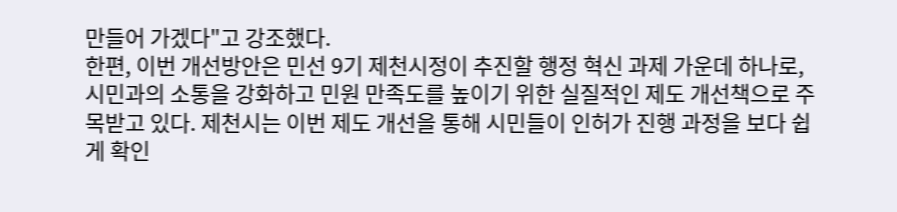만들어 가겠다"고 강조했다.
한편, 이번 개선방안은 민선 9기 제천시정이 추진할 행정 혁신 과제 가운데 하나로, 시민과의 소통을 강화하고 민원 만족도를 높이기 위한 실질적인 제도 개선책으로 주목받고 있다. 제천시는 이번 제도 개선을 통해 시민들이 인허가 진행 과정을 보다 쉽게 확인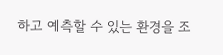하고 예측할 수 있는 환경을 조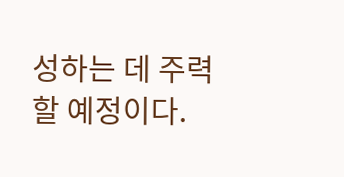성하는 데 주력할 예정이다.